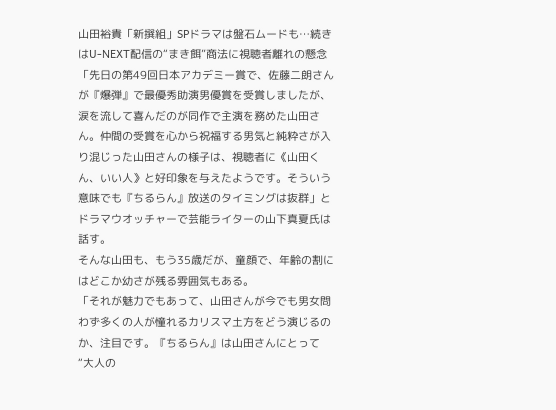山田裕貴「新撰組」SPドラマは盤石ムードも…続きはU-NEXT配信の“まき餌”商法に視聴者離れの懸念
「先日の第49回日本アカデミー賞で、佐藤二朗さんが『爆弾』で最優秀助演男優賞を受賞しましたが、涙を流して喜んだのが同作で主演を務めた山田さん。仲間の受賞を心から祝福する男気と純粋さが入り混じった山田さんの様子は、視聴者に《山田くん、いい人》と好印象を与えたようです。そういう意味でも『ちるらん』放送のタイミングは抜群」とドラマウオッチャーで芸能ライターの山下真夏氏は話す。
そんな山田も、もう35歳だが、童顔で、年齢の割にはどこか幼さが残る雰囲気もある。
「それが魅力でもあって、山田さんが今でも男女問わず多くの人が憧れるカリスマ土方をどう演じるのか、注目です。『ちるらん』は山田さんにとって“大人の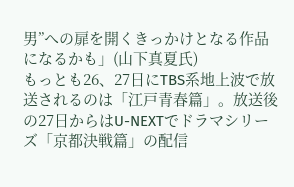男”への扉を開くきっかけとなる作品になるかも」(山下真夏氏)
もっとも26、27日にTBS系地上波で放送されるのは「江戸青春篇」。放送後の27日からはU-NEXTでドラマシリーズ「京都決戦篇」の配信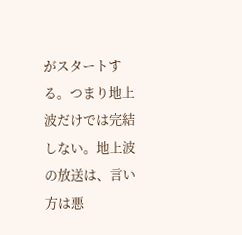がスタートする。つまり地上波だけでは完結しない。地上波の放送は、言い方は悪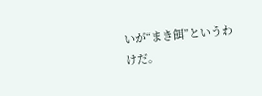いが“まき餌”というわけだ。